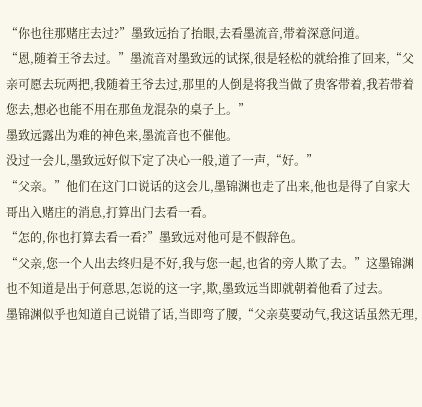“你也往那赌庄去过?”墨致远抬了抬眼,去看墨流音,带着深意问道。
“恩,随着王爷去过。”墨流音对墨致远的试探,很是轻松的就给推了回来,“父亲可愿去玩两把,我随着王爷去过,那里的人倒是将我当做了贵客带着,我若带着您去,想必也能不用在那鱼龙混杂的桌子上。”
墨致远露出为难的神色来,墨流音也不催他。
没过一会儿,墨致远好似下定了决心一般,道了一声,“好。”
“父亲。”他们在这门口说话的这会儿,墨锦渊也走了出来,他也是得了自家大哥出入赌庄的消息,打算出门去看一看。
“怎的,你也打算去看一看?”墨致远对他可是不假辞色。
“父亲,您一个人出去终归是不好,我与您一起,也省的旁人欺了去。”这墨锦渊也不知道是出于何意思,怎说的这一字,欺,墨致远当即就朝着他看了过去。
墨锦渊似乎也知道自己说错了话,当即弯了腰,“父亲莫要动气,我这话虽然无理,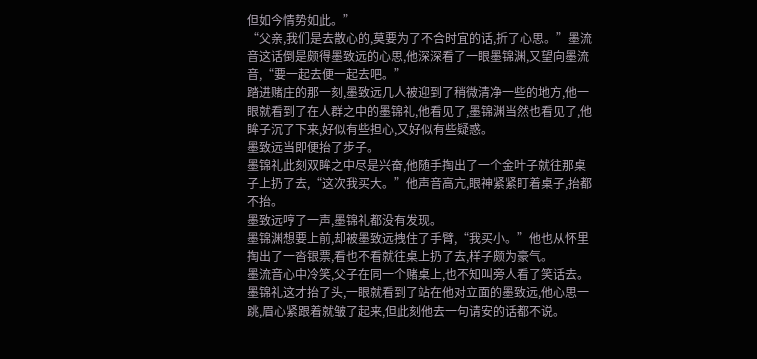但如今情势如此。”
“父亲,我们是去散心的,莫要为了不合时宜的话,折了心思。”墨流音这话倒是颇得墨致远的心思,他深深看了一眼墨锦渊,又望向墨流音,“要一起去便一起去吧。”
踏进赌庄的那一刻,墨致远几人被迎到了稍微清净一些的地方,他一眼就看到了在人群之中的墨锦礼,他看见了,墨锦渊当然也看见了,他眸子沉了下来,好似有些担心,又好似有些疑惑。
墨致远当即便抬了步子。
墨锦礼此刻双眸之中尽是兴奋,他随手掏出了一个金叶子就往那桌子上扔了去,“这次我买大。”他声音高亢,眼神紧紧盯着桌子,抬都不抬。
墨致远哼了一声,墨锦礼都没有发现。
墨锦渊想要上前,却被墨致远拽住了手臂,“我买小。”他也从怀里掏出了一沓银票,看也不看就往桌上扔了去,样子颇为豪气。
墨流音心中冷笑,父子在同一个赌桌上,也不知叫旁人看了笑话去。
墨锦礼这才抬了头,一眼就看到了站在他对立面的墨致远,他心思一跳,眉心紧跟着就皱了起来,但此刻他去一句请安的话都不说。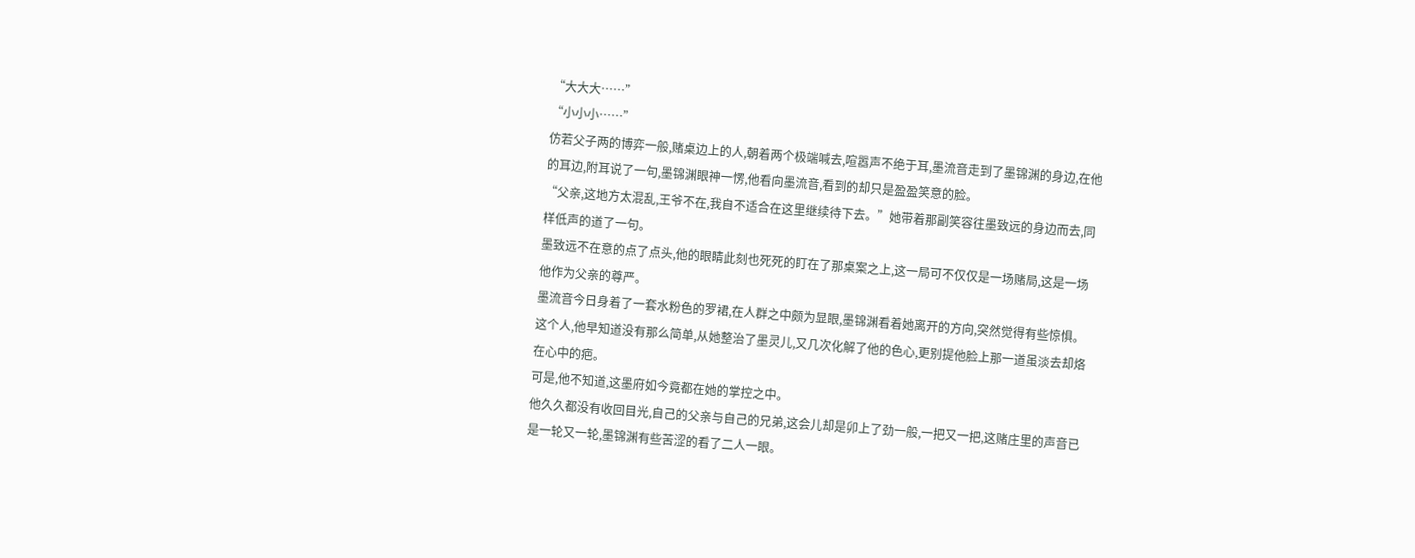“大大大……”
“小小小……”
仿若父子两的博弈一般,赌桌边上的人,朝着两个极端喊去,喧嚣声不绝于耳,墨流音走到了墨锦渊的身边,在他的耳边,附耳说了一句,墨锦渊眼神一愣,他看向墨流音,看到的却只是盈盈笑意的脸。
“父亲,这地方太混乱,王爷不在,我自不适合在这里继续待下去。”她带着那副笑容往墨致远的身边而去,同样低声的道了一句。
墨致远不在意的点了点头,他的眼睛此刻也死死的盯在了那桌案之上,这一局可不仅仅是一场赌局,这是一场他作为父亲的尊严。
墨流音今日身着了一套水粉色的罗裙,在人群之中颇为显眼,墨锦渊看着她离开的方向,突然觉得有些惊惧。
这个人,他早知道没有那么简单,从她整治了墨灵儿,又几次化解了他的色心,更别提他脸上那一道虽淡去却烙在心中的疤。
可是,他不知道,这墨府如今竟都在她的掌控之中。
他久久都没有收回目光,自己的父亲与自己的兄弟,这会儿却是卯上了劲一般,一把又一把,这赌庄里的声音已是一轮又一轮,墨锦渊有些苦涩的看了二人一眼。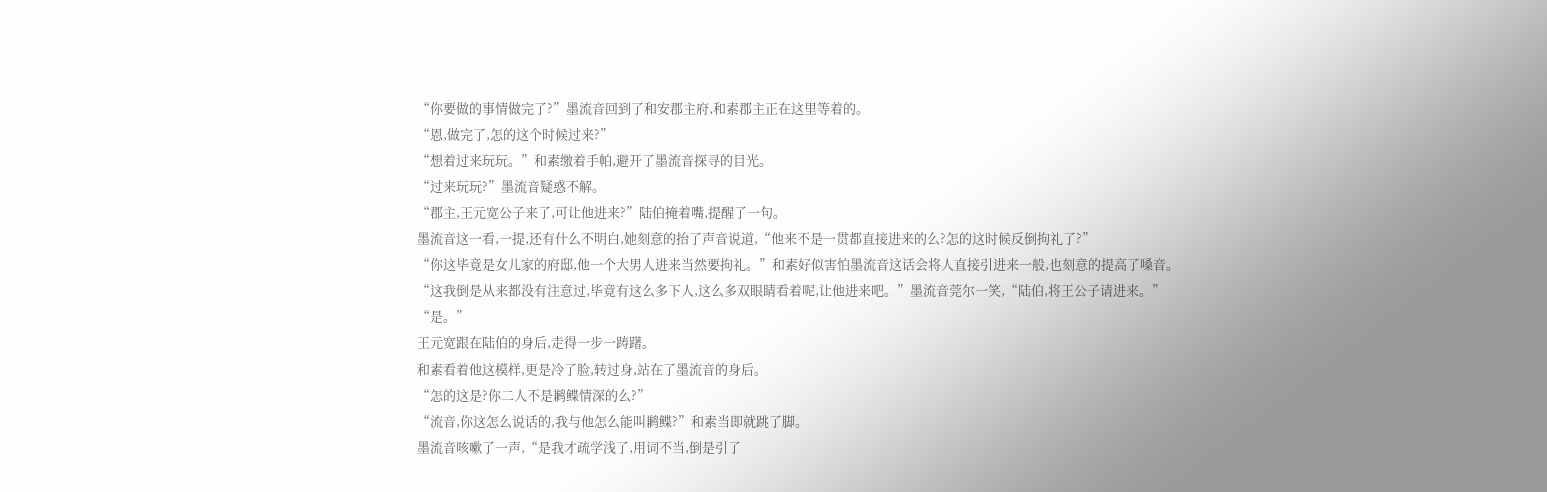“你要做的事情做完了?”墨流音回到了和安郡主府,和素郡主正在这里等着的。
“恩,做完了,怎的这个时候过来?”
“想着过来玩玩。”和素缴着手帕,避开了墨流音探寻的目光。
“过来玩玩?”墨流音疑惑不解。
“郡主,王元宽公子来了,可让他进来?”陆伯掩着嘴,提醒了一句。
墨流音这一看,一提,还有什么不明白,她刻意的抬了声音说道,“他来不是一贯都直接进来的么?怎的这时候反倒拘礼了?”
“你这毕竟是女儿家的府邸,他一个大男人进来当然要拘礼。”和素好似害怕墨流音这话会将人直接引进来一般,也刻意的提高了嗓音。
“这我倒是从来都没有注意过,毕竟有这么多下人,这么多双眼睛看着呢,让他进来吧。”墨流音莞尔一笑,“陆伯,将王公子请进来。”
“是。”
王元宽跟在陆伯的身后,走得一步一踌躇。
和素看着他这模样,更是冷了脸,转过身,站在了墨流音的身后。
“怎的这是?你二人不是鹣鲽情深的么?”
“流音,你这怎么说话的,我与他怎么能叫鹣鲽?”和素当即就跳了脚。
墨流音咳嗽了一声,“是我才疏学浅了,用词不当,倒是引了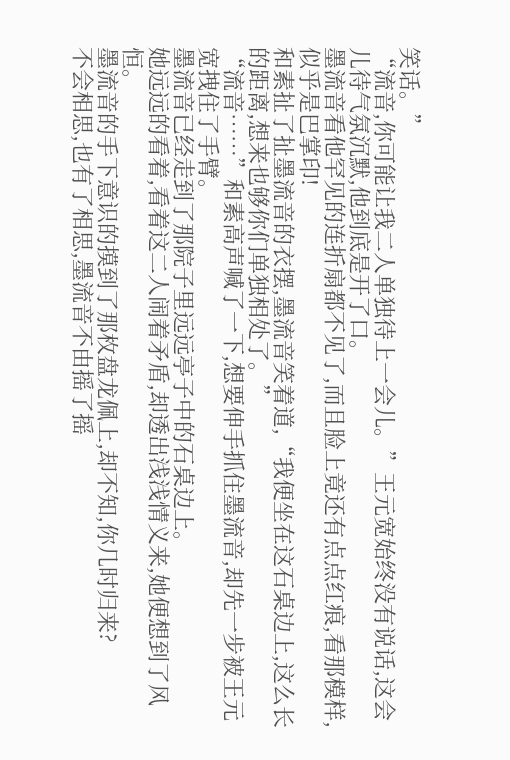笑话。”
“流音,你可能让我二人单独待上一会儿。”王元宽始终没有说话,这会儿待气氛沉默,他到底是开了口。
墨流音看他罕见的连折扇都不见了,而且脸上竟还有点点红痕,看那模样,似乎是巴掌印!
和素扯了扯墨流音的衣摆,墨流音笑着道,“我便坐在这石桌边上,这么长的距离,想来也够你们单独相处了。”
“流音……”和素高声喊了一下,想要伸手抓住墨流音,却先一步被王元宽拽住了手臂。
墨流音已经走到了那院子里远远亭子中的石桌边上。
她远远的看着,看着这二人闹着矛盾,却透出浅浅情义来,她便想到了风恒。
墨流音的手下意识的摸到了那枚盘龙佩上,却不知,你几时归来?
不会相思,也有了相思,墨流音不由摇了摇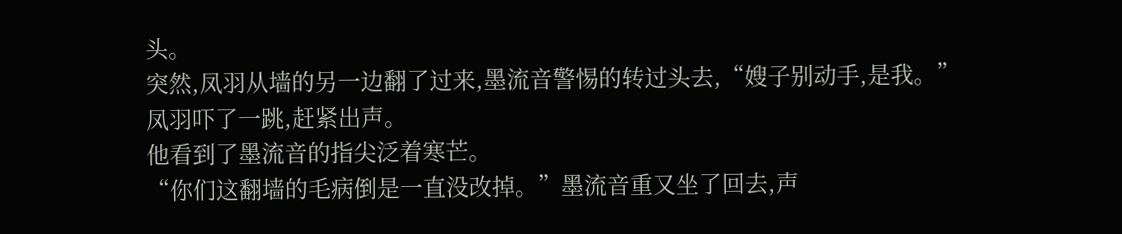头。
突然,凤羽从墙的另一边翻了过来,墨流音警惕的转过头去,“嫂子别动手,是我。”
凤羽吓了一跳,赶紧出声。
他看到了墨流音的指尖泛着寒芒。
“你们这翻墙的毛病倒是一直没改掉。”墨流音重又坐了回去,声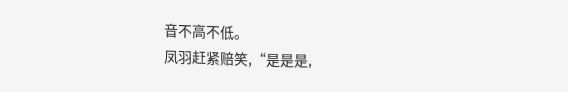音不高不低。
凤羽赶紧赔笑,“是是是,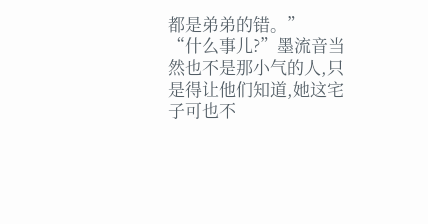都是弟弟的错。”
“什么事儿?”墨流音当然也不是那小气的人,只是得让他们知道,她这宅子可也不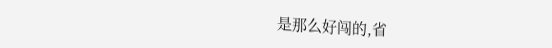是那么好闯的,省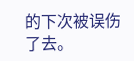的下次被误伤了去。